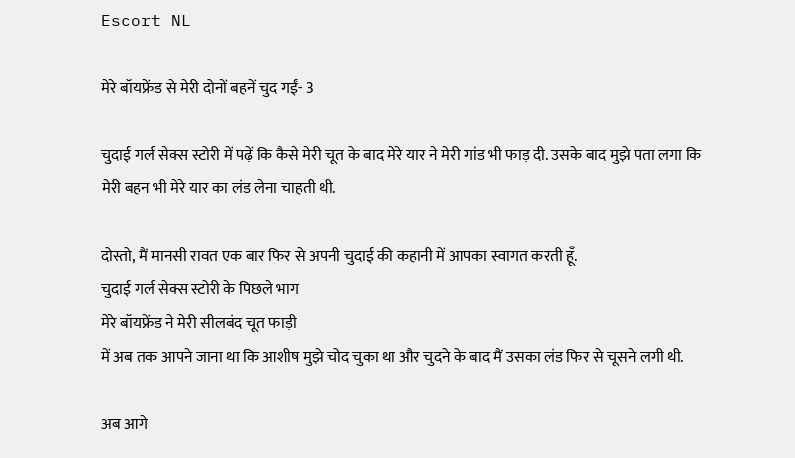Escort NL

मेरे बॉयफ्रेंड से मेरी दोनों बहनें चुद गईं- 3

चुदाई गर्ल सेक्स स्टोरी में पढ़ें कि कैसे मेरी चूत के बाद मेरे यार ने मेरी गांड भी फाड़ दी. उसके बाद मुझे पता लगा कि मेरी बहन भी मेरे यार का लंड लेना चाहती थी.

दोस्तो, मैं मानसी रावत एक बार फिर से अपनी चुदाई की कहानी में आपका स्वागत करती हूँ.
चुदाई गर्ल सेक्स स्टोरी के पिछले भाग
मेरे बॉयफ्रेंड ने मेरी सीलबंद चूत फाड़ी
में अब तक आपने जाना था कि आशीष मुझे चोद चुका था और चुदने के बाद मैं उसका लंड फिर से चूसने लगी थी.

अब आगे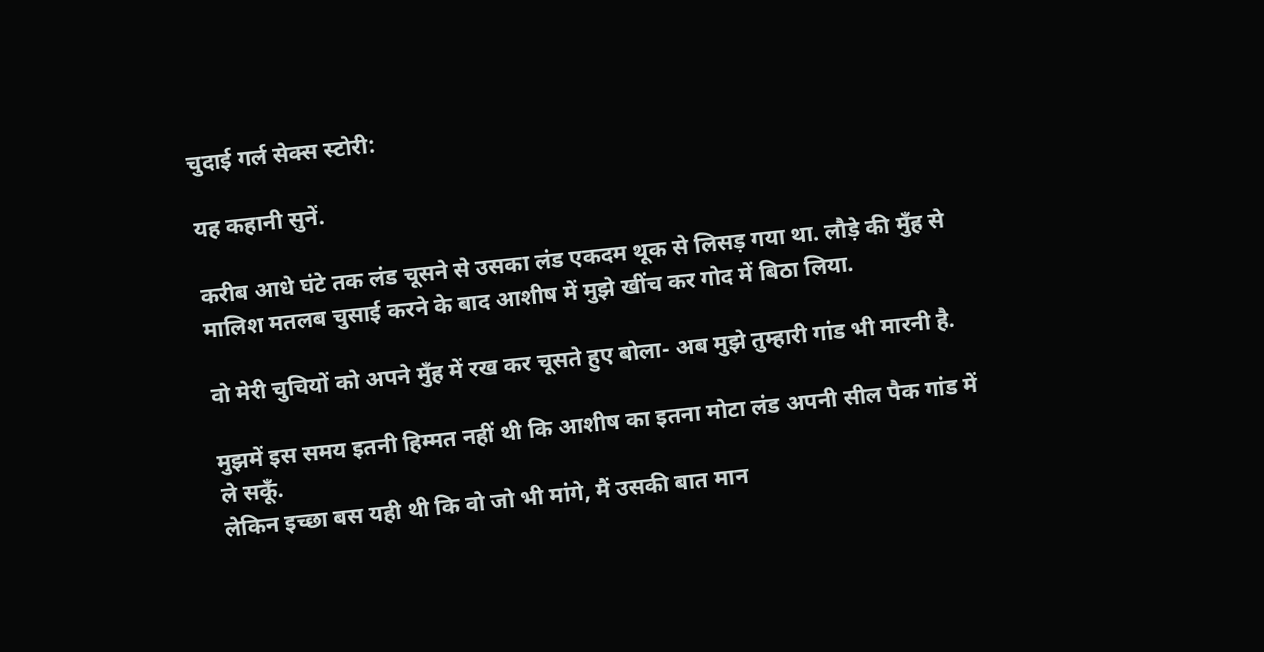चुदाई गर्ल सेक्स स्टोरी:

यह कहानी सुनें.

करीब आधे घंटे तक लंड चूसने से उसका लंड एकदम थूक से लिसड़ गया था. लौड़े की मुँह से मालिश मतलब चुसाई करने के बाद आशीष में मुझे खींच कर गोद में बिठा लिया.

वो मेरी चुचियों को अपने मुँह में रख कर चूसते हुए बोला- अब मुझे तुम्हारी गांड भी मारनी है.

मुझमें इस समय इतनी हिम्मत नहीं थी कि आशीष का इतना मोटा लंड अपनी सील पैक गांड में ले सकूँ.
लेकिन इच्छा बस यही थी कि वो जो भी मांगे, मैं उसकी बात मान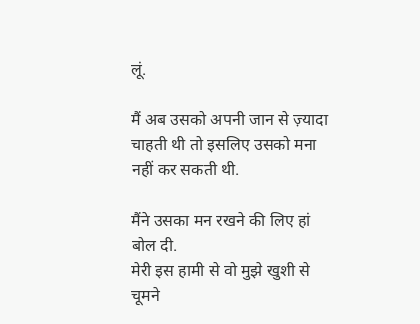लूं.

मैं अब उसको अपनी जान से ज़्यादा चाहती थी तो इसलिए उसको मना नहीं कर सकती थी.

मैंने उसका मन रखने की लिए हां बोल दी.
मेरी इस हामी से वो मुझे खुशी से चूमने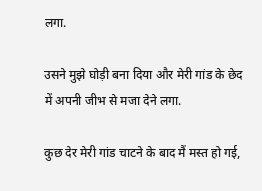लगा.

उसने मुझे घोड़ी बना दिया और मेरी गांड के छेद में अपनी जीभ से मजा देने लगा.

कुछ देर मेरी गांड चाटने के बाद मैं मस्त हो गई,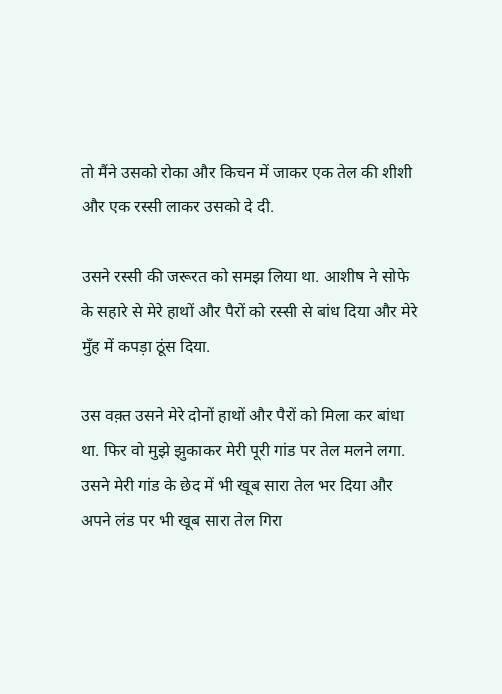तो मैंने उसको रोका और किचन में जाकर एक तेल की शीशी और एक रस्सी लाकर उसको दे दी.

उसने रस्सी की जरूरत को समझ लिया था. आशीष ने सोफे के सहारे से मेरे हाथों और पैरों को रस्सी से बांध दिया और मेरे मुँह में कपड़ा ठूंस दिया.

उस वक़्त उसने मेरे दोनों हाथों और पैरों को मिला कर बांधा था. फिर वो मुझे झुकाकर मेरी पूरी गांड पर तेल मलने लगा. उसने मेरी गांड के छेद में भी खूब सारा तेल भर दिया और अपने लंड पर भी खूब सारा तेल गिरा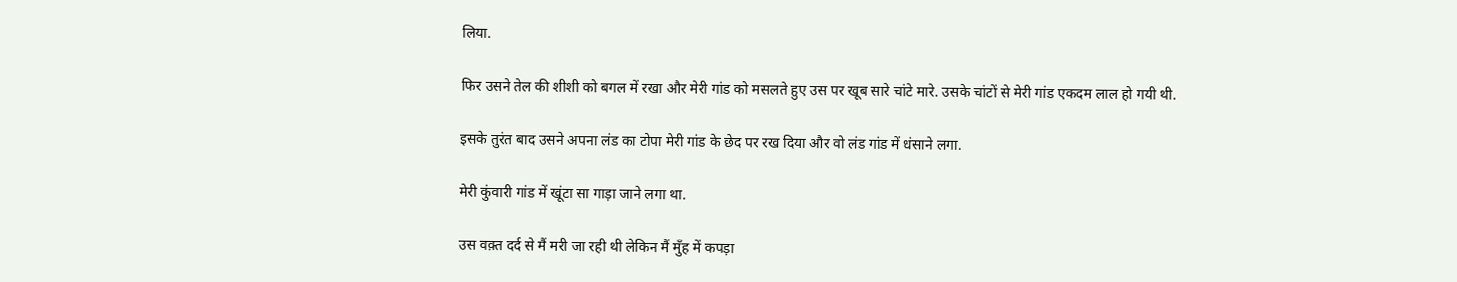लिया.

फिर उसने तेल की शीशी को बगल में रखा और मेरी गांड को मसलते हुए उस पर खूब सारे चांटे मारे. उसके चांटों से मेरी गांड एकदम लाल हो गयी थी.

इसके तुरंत बाद उसने अपना लंड का टोपा मेरी गांड के छेद पर रख दिया और वो लंड गांड में धंसाने लगा.

मेरी कुंवारी गांड में खूंटा सा गाड़ा जाने लगा था.

उस वक़्त दर्द से मैं मरी जा रही थी लेकिन मैं मुँह में कपड़ा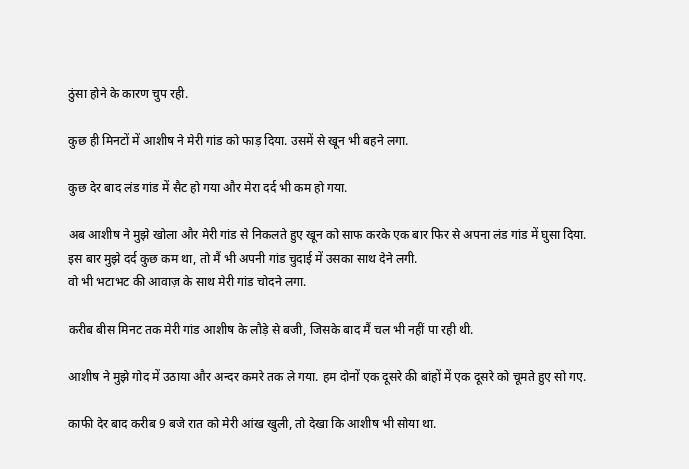ठुंसा होने के कारण चुप रही.

कुछ ही मिनटों में आशीष ने मेरी गांड को फाड़ दिया. उसमें से खून भी बहने लगा.

कुछ देर बाद लंड गांड में सैट हो गया और मेरा दर्द भी कम हो गया.

अब आशीष ने मुझे खोला और मेरी गांड से निकलते हुए खून को साफ करके एक बार फिर से अपना लंड गांड में घुसा दिया.
इस बार मुझे दर्द कुछ कम था, तो मैं भी अपनी गांड चुदाई में उसका साथ देने लगी.
वो भी भटाभट की आवाज़ के साथ मेरी गांड चोदने लगा.

करीब बीस मिनट तक मेरी गांड आशीष के लौड़े से बजी, जिसके बाद मैं चल भी नहीं पा रही थी.

आशीष ने मुझे गोद में उठाया और अन्दर कमरे तक ले गया. हम दोनों एक दूसरे की बांहों में एक दूसरे को चूमते हुए सो गए.

काफी देर बाद करीब 9 बजे रात को मेरी आंख खुली, तो देखा कि आशीष भी सोया था.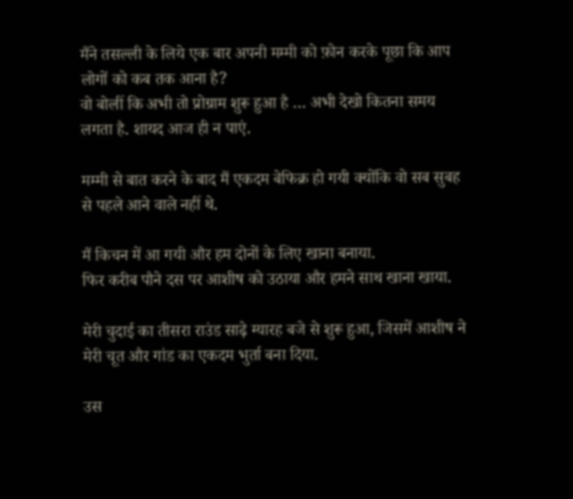मैंने तसल्ली के लिये एक बार अपनी मम्मी को फ़ोन करके पूछा कि आप लोगों को कब तक आना है?
वो बोलीं कि अभी तो प्रोग्राम शुरू हुआ है … अभी देखो कितना समय लगता है. शायद आज ही न पाएं.

मम्मी से बात करने के बाद मैं एकदम बेफिक्र हो गयी क्योंकि वो सब सुबह से पहले आने वाले नहीं थे.

मैं किचन में आ गयी और हम दोनों के लिए खाना बनाया.
फिर करीब पौने दस पर आशीष को उठाया और हमने साथ खाना खाया.

मेरी चुदाई का तीसरा राउंड साढ़े ग्यारह बजे से शुरू हुआ, जिसमें आशीष ने मेरी चूत और गांड का एकदम भुर्ता बना दिया.

उस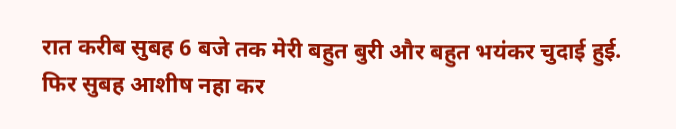रात करीब सुबह 6 बजे तक मेरी बहुत बुरी और बहुत भयंकर चुदाई हुई.
फिर सुबह आशीष नहा कर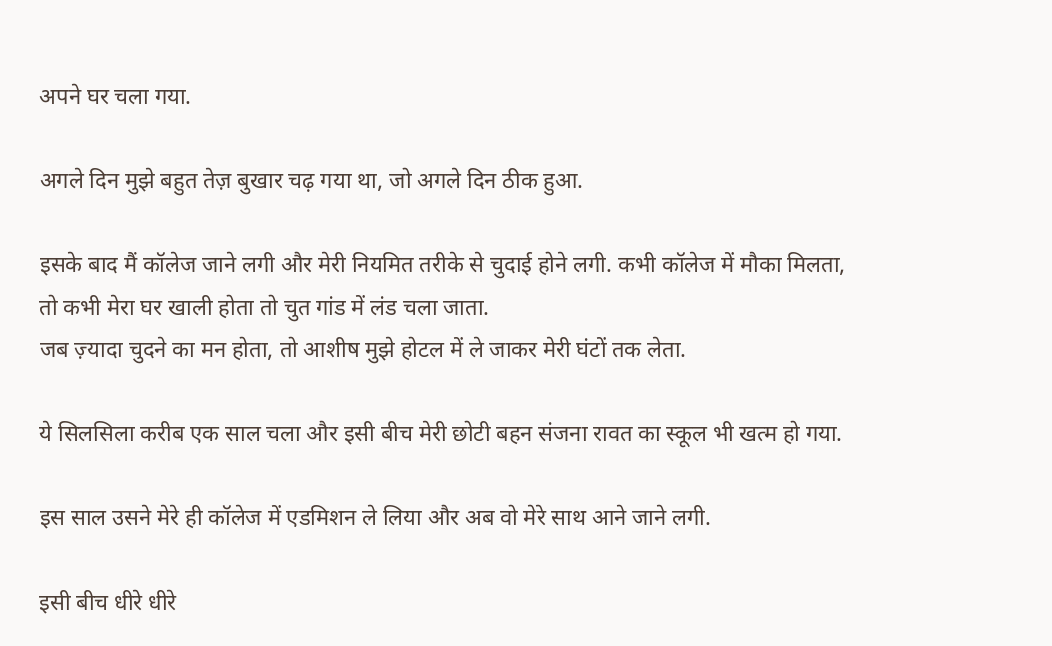अपने घर चला गया.

अगले दिन मुझे बहुत तेज़ बुखार चढ़ गया था, जो अगले दिन ठीक हुआ.

इसके बाद मैं कॉलेज जाने लगी और मेरी नियमित तरीके से चुदाई होने लगी. कभी कॉलेज में मौका मिलता, तो कभी मेरा घर खाली होता तो चुत गांड में लंड चला जाता.
जब ज़्यादा चुदने का मन होता, तो आशीष मुझे होटल में ले जाकर मेरी घंटों तक लेता.

ये सिलसिला करीब एक साल चला और इसी बीच मेरी छोटी बहन संजना रावत का स्कूल भी खत्म हो गया.

इस साल उसने मेरे ही कॉलेज में एडमिशन ले लिया और अब वो मेरे साथ आने जाने लगी.

इसी बीच धीरे धीरे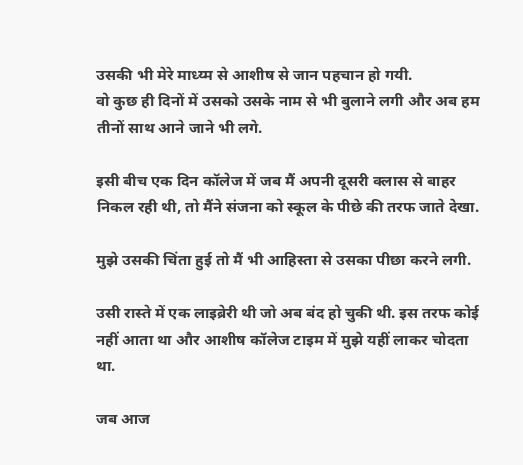उसकी भी मेरे माध्य्म से आशीष से जान पहचान हो गयी.
वो कुछ ही दिनों में उसको उसके नाम से भी बुलाने लगी और अब हम तीनों साथ आने जाने भी लगे.

इसी बीच एक दिन कॉलेज में जब मैं अपनी दूसरी क्लास से बाहर निकल रही थी, तो मैंने संजना को स्कूल के पीछे की तरफ जाते देखा.

मुझे उसकी चिंता हुई तो मैं भी आहिस्ता से उसका पीछा करने लगी.

उसी रास्ते में एक लाइब्रेरी थी जो अब बंद हो चुकी थी. इस तरफ कोई नहीं आता था और आशीष कॉलेज टाइम में मुझे यहीं लाकर चोदता था.

जब आज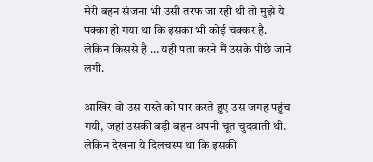मेरी बहन संजना भी उसी तरफ जा रही थी तो मुझे ये पक्का हो गया था कि इसका भी कोई चक्कर है. लेकिन किससे है … यही पता करने मैं उसके पीछे जाने लगी.

आखिर वो उस रास्ते को पार करते हुए उस जगह पहुंच गयी, जहां उसकी बड़ी बहन अपनी चूत चुदवाती थी.
लेकिन देखना ये दिलचस्प था कि इसकी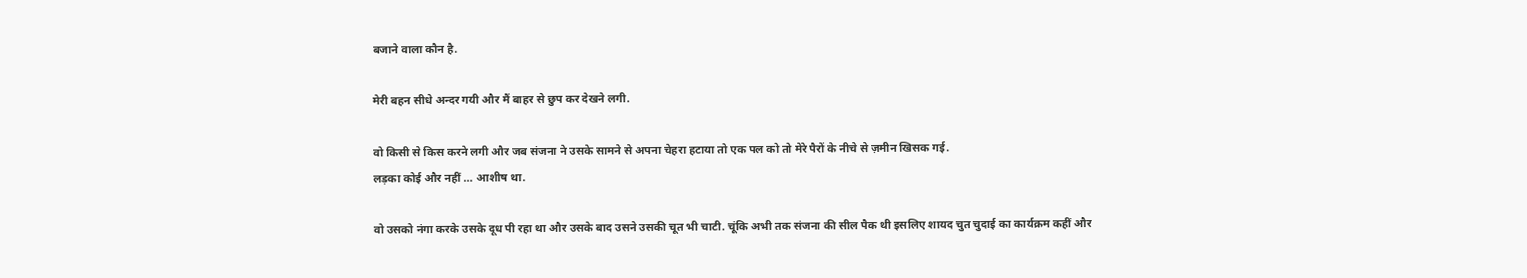बजाने वाला कौन है.

मेरी बहन सीधे अन्दर गयी और मैं बाहर से छुप कर देखने लगी.

वो किसी से किस करने लगी और जब संजना ने उसके सामने से अपना चेहरा हटाया तो एक पल को तो मेरे पैरों के नीचे से ज़मीन खिसक गई.
लड़का कोई और नहीं … आशीष था.

वो उसको नंगा करके उसके दूध पी रहा था और उसके बाद उसने उसकी चूत भी चाटी. चूंकि अभी तक संजना की सील पैक थी इसलिए शायद चुत चुदाई का कार्यक्रम कहीं और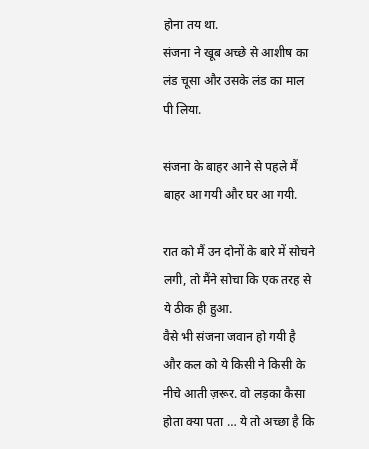होना तय था.
संजना ने खूब अच्छे से आशीष का लंड चूसा और उसके लंड का माल पी लिया.

संजना के बाहर आने से पहले मैं बाहर आ गयी और घर आ गयी.

रात को मैं उन दोनों के बारे में सोचने लगी, तो मैंने सोचा कि एक तरह से ये ठीक ही हुआ.
वैसे भी संजना जवान हो गयी है और कल को ये किसी ने किसी के नीचे आती ज़रूर. वो लड़का कैसा होता क्या पता … ये तो अच्छा है कि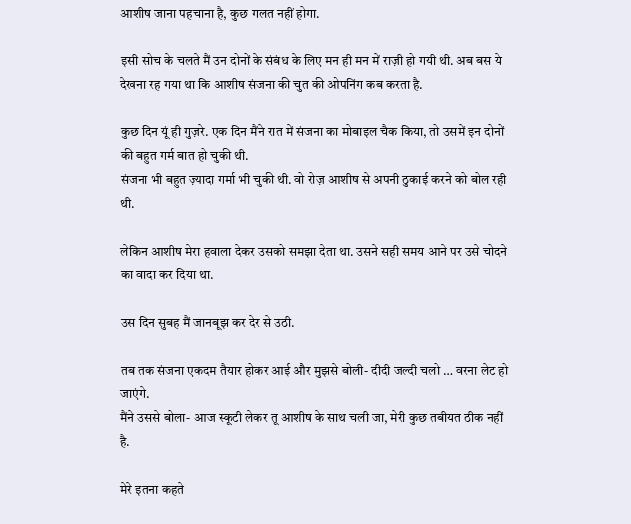आशीष जाना पहचाना है, कुछ गलत नहीं होगा.

इसी सोच के चलते मैं उन दोनों के संबंध के लिए मन ही मन में राज़ी हो गयी थी. अब बस ये देखना रह गया था कि आशीष संजना की चुत की ओपनिंग कब करता है.

कुछ दिन यूं ही गुज़रे. एक दिन मैंने रात में संजना का मोबाइल चैक किया, तो उसमें इन दोनों की बहुत गर्म बात हो चुकी थी.
संजना भी बहुत ज़्यादा गर्मा भी चुकी थी. वो रोज़ आशीष से अपनी ठुकाई करने को बोल रही थी.

लेकिन आशीष मेरा हवाला देकर उसको समझा देता था. उसने सही समय आने पर उसे चोदने का वादा कर दिया था.

उस दिन सुबह मैं जानबूझ कर देर से उठी.

तब तक संजना एकदम तैयार होकर आई और मुझसे बोली- दीदी जल्दी चलो … वरना लेट हो जाएंगे.
मैंने उससे बोला- आज स्कूटी लेकर तू आशीष के साथ चली जा, मेरी कुछ तबीयत ठीक नहीं है.

मेरे इतना कहते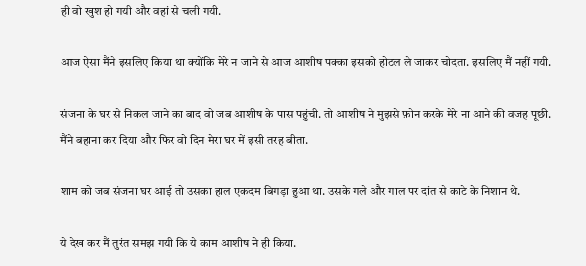ही वो खुश हो गयी और वहां से चली गयी.

आज ऐसा मैंने इसलिए किया था क्योंकि मेरे न जाने से आज आशीष पक्का इसको होटल ले जाकर चोदता. इसलिए मैं नहीं गयी.

संजना के घर से निकल जाने का बाद वो जब आशीष के पास पहुंची. तो आशीष ने मुझसे फ़ोन करके मेरे ना आने की वजह पूछी. मैंने बहाना कर दिया और फिर वो दिन मेरा घर में इसी तरह बीता.

शाम को जब संजना घर आई तो उसका हाल एकदम बिगड़ा हुआ था. उसके गले और गाल पर दांत से काटे के निशान थे.

ये देख कर मैं तुरंत समझ गयी कि ये काम आशीष ने ही किया.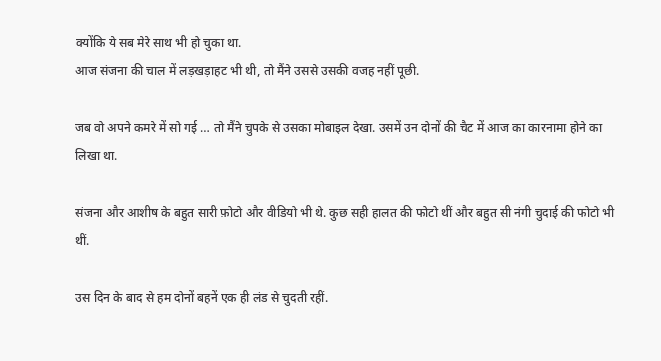क्योंकि ये सब मेरे साथ भी हो चुका था.
आज संजना की चाल में लड़खड़ाहट भी थी, तो मैंने उससे उसकी वजह नहीं पूछी.

जब वो अपने कमरे में सो गई … तो मैंने चुपके से उसका मोबाइल देखा. उसमें उन दोनों की चैट में आज का कारनामा होने का लिखा था.

संजना और आशीष के बहुत सारी फ़ोटो और वीडियो भी थे. कुछ सही हालत की फोटो थीं और बहुत सी नंगी चुदाई की फोटो भी थीं.

उस दिन के बाद से हम दोनों बहनें एक ही लंड से चुदती रहीं.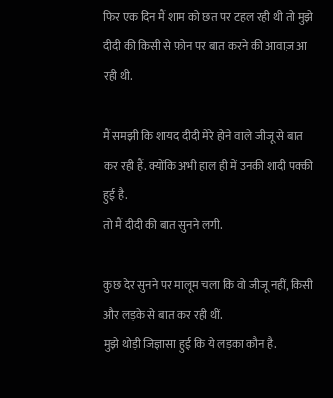फिर एक दिन मैं शाम को छत पर टहल रही थी तो मुझे दीदी की किसी से फ़ोन पर बात करने की आवाज़ आ रही थी.

मैं समझी कि शायद दीदी मेरे होने वाले जीजू से बात कर रही हैं. क्योंकि अभी हाल ही में उनकी शादी पक्की हुई है.
तो मैं दीदी की बात सुनने लगी.

कुछ देर सुनने पर मालूम चला कि वो जीजू नहीं, किसी और लड़के से बात कर रही थीं.
मुझे थोड़ी जिज्ञासा हुई कि ये लड़का कौन है.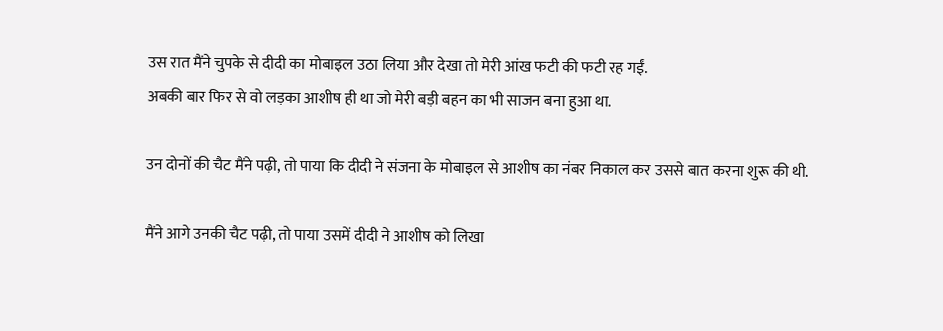उस रात मैंने चुपके से दीदी का मोबाइल उठा लिया और देखा तो मेरी आंख फटी की फटी रह गईं.
अबकी बार फिर से वो लड़का आशीष ही था जो मेरी बड़ी बहन का भी साजन बना हुआ था.

उन दोनों की चैट मैंने पढ़ी, तो पाया कि दीदी ने संजना के मोबाइल से आशीष का नंबर निकाल कर उससे बात करना शुरू की थी.

मैंने आगे उनकी चैट पढ़ी, तो पाया उसमें दीदी ने आशीष को लिखा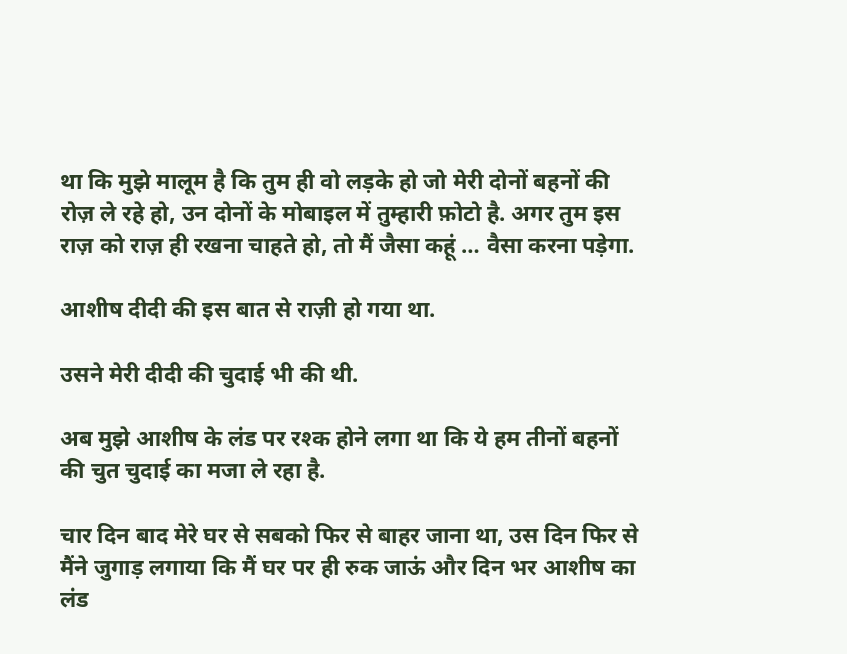था कि मुझे मालूम है कि तुम ही वो लड़के हो जो मेरी दोनों बहनों की रोज़ ले रहे हो, उन दोनों के मोबाइल में तुम्हारी फ़ोटो है. अगर तुम इस राज़ को राज़ ही रखना चाहते हो, तो मैं जैसा कहूं … वैसा करना पड़ेगा.

आशीष दीदी की इस बात से राज़ी हो गया था.

उसने मेरी दीदी की चुदाई भी की थी.

अब मुझे आशीष के लंड पर रश्क होने लगा था कि ये हम तीनों बहनों की चुत चुदाई का मजा ले रहा है.

चार दिन बाद मेरे घर से सबको फिर से बाहर जाना था, उस दिन फिर से मैंने जुगाड़ लगाया कि मैं घर पर ही रुक जाऊं और दिन भर आशीष का लंड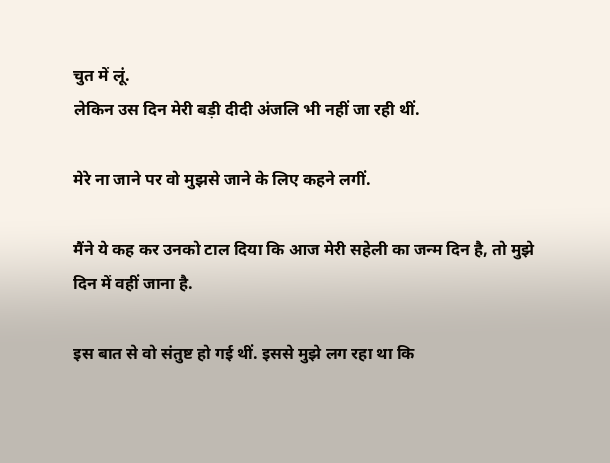चुत में लूं.
लेकिन उस दिन मेरी बड़ी दीदी अंजलि भी नहीं जा रही थीं.

मेरे ना जाने पर वो मुझसे जाने के लिए कहने लगीं.

मैंने ये कह कर उनको टाल दिया कि आज मेरी सहेली का जन्म दिन है, तो मुझे दिन में वहीं जाना है.

इस बात से वो संतुष्ट हो गई थीं. इससे मुझे लग रहा था कि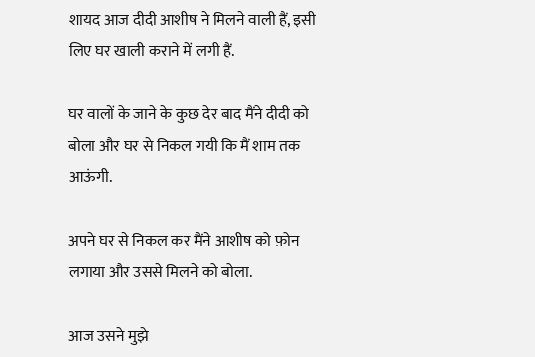शायद आज दीदी आशीष ने मिलने वाली हैं, इसी लिए घर खाली कराने में लगी हैं.

घर वालों के जाने के कुछ देर बाद मैंने दीदी को बोला और घर से निकल गयी कि मैं शाम तक आऊंगी.

अपने घर से निकल कर मैंने आशीष को फ़ोन लगाया और उससे मिलने को बोला.

आज उसने मुझे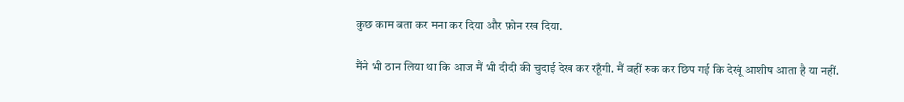कुछ काम बता कर मना कर दिया और फ़ोन रख दिया.

मैंने भी ठान लिया था कि आज मैं भी दीदी की चुदाई देख कर रहूँगी. मैं वहीं रुक कर छिप गई कि देखूं आशीष आता है या नहीं.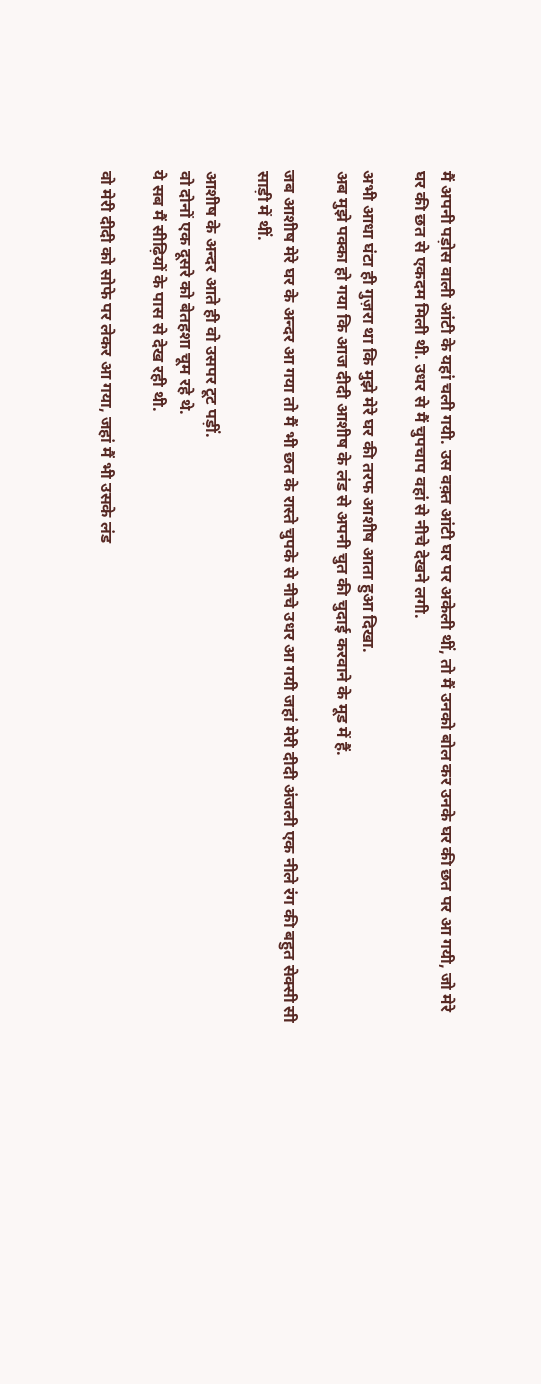मैं अपनी पड़ोस वाली आंटी के यहां चली गयी. उस वक़्त आंटी घर पर अकेली थीं, तो मैं उनको बोल कर उनके घर की छत पर आ गयी, जो मेरे घर की छत से एकदम मिली थी. उधर से मैं चुपचाप वहां से नीचे देखने लगी.

अभी आधा घंटा ही गुज़रा था कि मुझे मेरे घर की तरफ आशीष आता हुआ दिखा.
अब मुझे पक्का हो गया कि आज दीदी आशीष के लंड से अपनी चुत की चुदाई करवाने के मूड में हैं.

जब आशीष मेरे घर के अन्दर आ गया तो मैं भी छत के रास्ते चुपके से नीचे उधर आ गयी जहां मेरी दीदी अंजली एक नीले रंग की बहुत सेक्सी सी साड़ी में थीं.

आशीष के अन्दर आते ही वो उसपर टूट पड़ीं.
वो दोनों एक दूसरे को बेतहशा चूम रहे थे.
ये सब मैं सीढ़ियों के पास से देख रही थी.

वो मेरी दीदी को सोफे पर लेकर आ गया, जहां मैं भी उसके लंड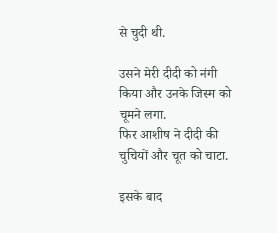से चुदी थी.

उसने मेरी दीदी को नंगी किया और उनके जिस्म को चूमने लगा.
फिर आशीष ने दीदी की चुचियों और चूत को चाटा.

इसके बाद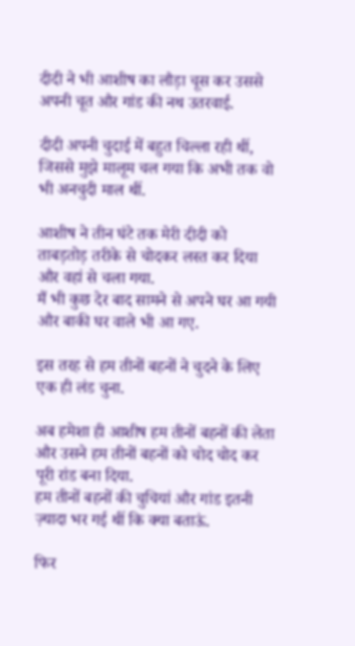दीदी ने भी आशीष का लौड़ा चूस कर उससे अपनी चूत और गांड की नथ उतरवाई.

दीदी अपनी चुदाई में बहुत चिल्ला रही थीं, जिससे मुझे मालूम चल गया कि अभी तक वो भी अनचुदी माल थीं.

आशीष ने तीन घंटे तक मेरी दीदी को ताबड़तोड़ तरीके से चोदकर लस्त कर दिया और वहां से चला गया.
मैं भी कुछ देर बाद सामने से अपने घर आ गयी और बाकी घर वाले भी आ गए.

इस तरह से हम तीनों बहनों ने चुदने के लिए एक ही लंड चुना.

अब हमेशा ही आशीष हम तीनों बहनों की लेता और उसने हम तीनों बहनों को चोद चोद कर पूरी रांड बना दिया.
हम तीनों बहनों की चुचियां और गांड इतनी ज़्यादा भर गई थीं कि क्या बताऊं.

फिर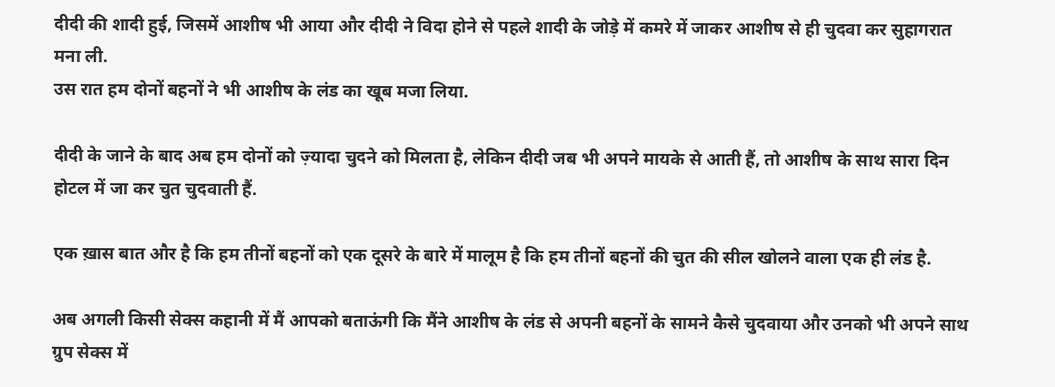दीदी की शादी हुई, जिसमें आशीष भी आया और दीदी ने विदा होने से पहले शादी के जोड़े में कमरे में जाकर आशीष से ही चुदवा कर सुहागरात मना ली.
उस रात हम दोनों बहनों ने भी आशीष के लंड का खूब मजा लिया.

दीदी के जाने के बाद अब हम दोनों को ज़्यादा चुदने को मिलता है, लेकिन दीदी जब भी अपने मायके से आती हैं, तो आशीष के साथ सारा दिन होटल में जा कर चुत चुदवाती हैं.

एक ख़ास बात और है कि हम तीनों बहनों को एक दूसरे के बारे में मालूम है कि हम तीनों बहनों की चुत की सील खोलने वाला एक ही लंड है.

अब अगली किसी सेक्स कहानी में मैं आपको बताऊंगी कि मैंने आशीष के लंड से अपनी बहनों के सामने कैसे चुदवाया और उनको भी अपने साथ ग्रुप सेक्स में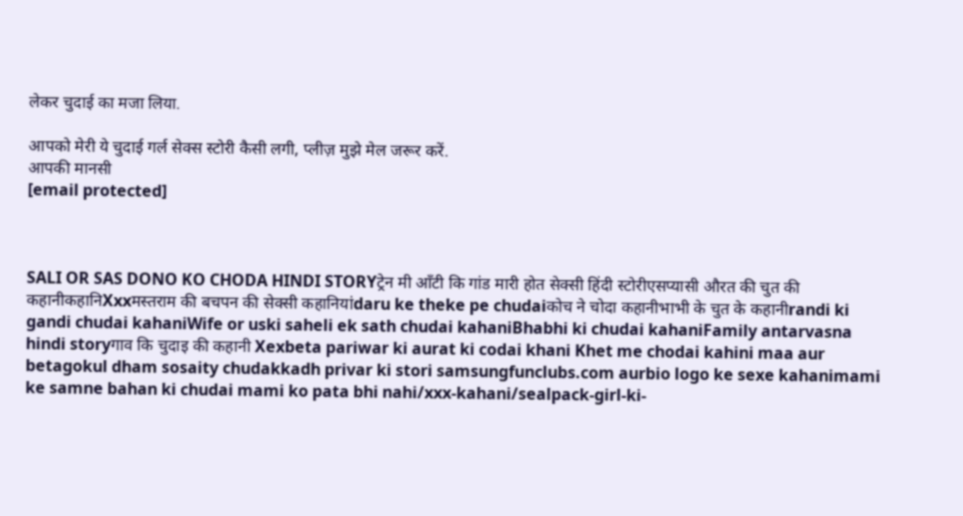लेकर चुदाई का मजा लिया.

आपको मेरी ये चुदाई गर्ल सेक्स स्टोरी कैसी लगी, प्लीज़ मुझे मेल जरूर करें.
आपकी मानसी
[email protected]



SALI OR SAS DONO KO CHODA HINDI STORYट्रेन मी ऑंटी कि गांड मारी होत सेक्सी हिंदी स्टोरीएसप्यासी औरत की चुत की कहानीकहानिXxxमस्तराम की बचपन की सेक्सी कहानियांdaru ke theke pe chudaiकोच ने चोदा कहानीभाभी के चुत के कहानीrandi ki gandi chudai kahaniWife or uski saheli ek sath chudai kahaniBhabhi ki chudai kahaniFamily antarvasna hindi storyगाव कि चुदाइ की कहानी Xexbeta pariwar ki aurat ki codai khani Khet me chodai kahini maa aur betagokul dham sosaity chudakkadh privar ki stori samsungfunclubs.com aurbio logo ke sexe kahanimami ke samne bahan ki chudai mami ko pata bhi nahi/xxx-kahani/sealpack-girl-ki-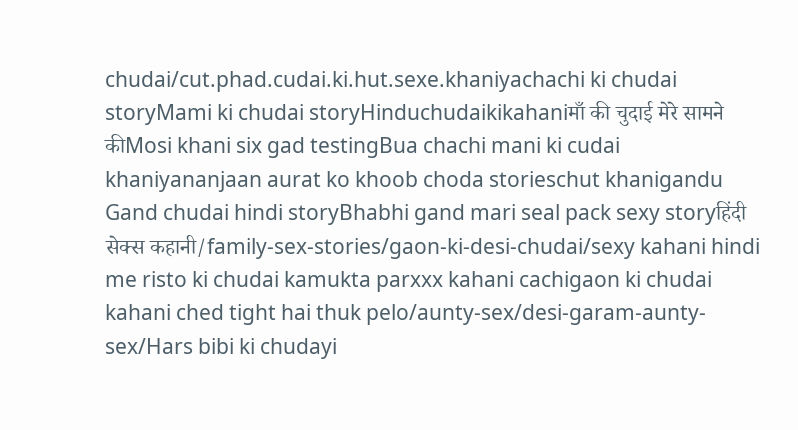chudai/cut.phad.cudai.ki.hut.sexe.khaniyachachi ki chudai storyMami ki chudai storyHinduchudaikikahaniमाँ की चुदाई मेरे सामने कीMosi khani six gad testingBua chachi mani ki cudai khaniyananjaan aurat ko khoob choda storieschut khanigandu Gand chudai hindi storyBhabhi gand mari seal pack sexy storyहिंदी सेक्स कहानी/family-sex-stories/gaon-ki-desi-chudai/sexy kahani hindi me risto ki chudai kamukta parxxx kahani cachigaon ki chudai kahani ched tight hai thuk pelo/aunty-sex/desi-garam-aunty-sex/Hars bibi ki chudayi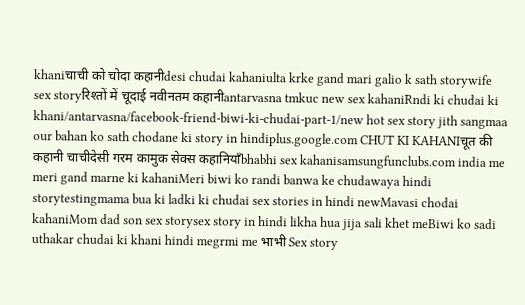khaniचाची को चोदा कहानीdesi chudai kahaniulta krke gand mari galio k sath storywife sex storyरिश्तों में चूदाई नवीनतम कहानीantarvasna tmkuc new sex kahaniRndi ki chudai ki khani/antarvasna/facebook-friend-biwi-ki-chudai-part-1/new hot sex story jith sangmaa our bahan ko sath chodane ki story in hindiplus.google.com CHUT KI KAHANIचूत की कहानी चाचीदेसी गरम कामुक सेक्स कहानियाँbhabhi sex kahanisamsungfunclubs.com india me meri gand marne ki kahaniMeri biwi ko randi banwa ke chudawaya hindi storytestingmama bua ki ladki ki chudai sex stories in hindi newMavasi chodai kahaniMom dad son sex storysex story in hindi likha hua jija sali khet meBiwi ko sadi uthakar chudai ki khani hindi megrmi me भाभी Sex story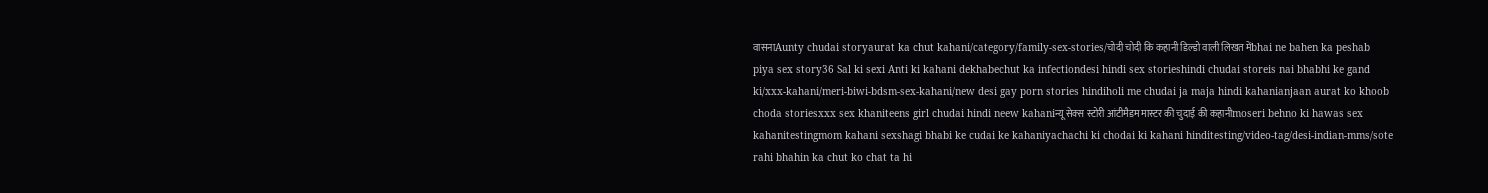वासनाAunty chudai storyaurat ka chut kahani/category/family-sex-stories/चोदी चोदी कि कहानी डिल्डो वाली लिखत मेंbhai ne bahen ka peshab piya sex story36 Sal ki sexi Anti ki kahani dekhabechut ka infectiondesi hindi sex storieshindi chudai storeis nai bhabhi ke gand ki/xxx-kahani/meri-biwi-bdsm-sex-kahani/new desi gay porn stories hindiholi me chudai ja maja hindi kahanianjaan aurat ko khoob choda storiesxxx sex khaniteens girl chudai hindi neew kahaniन्यू सेक्स स्टोरी आंटीमैडम मास्टर की चुदाई की कहानीmoseri behno ki hawas sex kahanitestingmom kahani sexshagi bhabi ke cudai ke kahaniyachachi ki chodai ki kahani hinditesting/video-tag/desi-indian-mms/sote rahi bhahin ka chut ko chat ta hi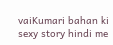vaiKumari bahan ki sexy story hindi me